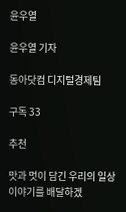윤우열

윤우열 기자

동아닷컴 디지털경제팀

구독 33

추천

맛과 멋이 담긴 우리의 일상 이야기를 배달하겠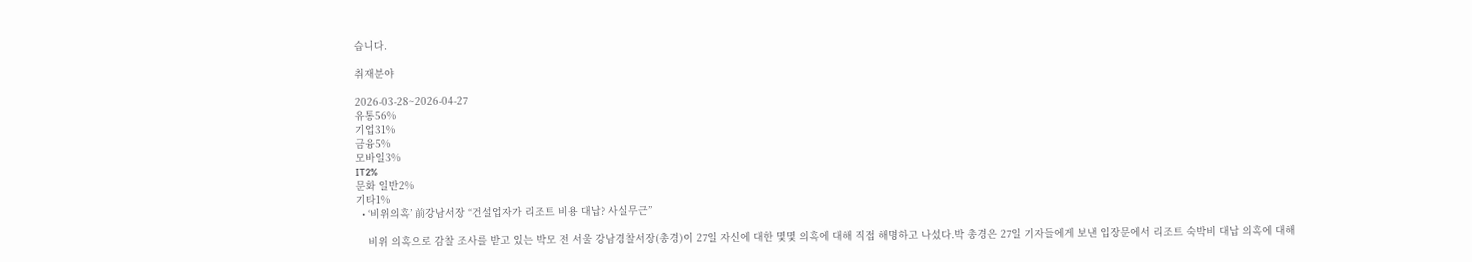습니다.

취재분야

2026-03-28~2026-04-27
유통56%
기업31%
금융5%
모바일3%
IT2%
문화 일반2%
기타1%
  • ‘비위의혹’ 前강남서장 “건설업자가 리조트 비용 대납? 사실무근”

    비위 의혹으로 감찰 조사를 받고 있는 박모 전 서울 강남경찰서장(총경)이 27일 자신에 대한 몇몇 의혹에 대해 직접 해명하고 나섰다.박 총경은 27일 기자들에게 보낸 입장문에서 리조트 숙박비 대납 의혹에 대해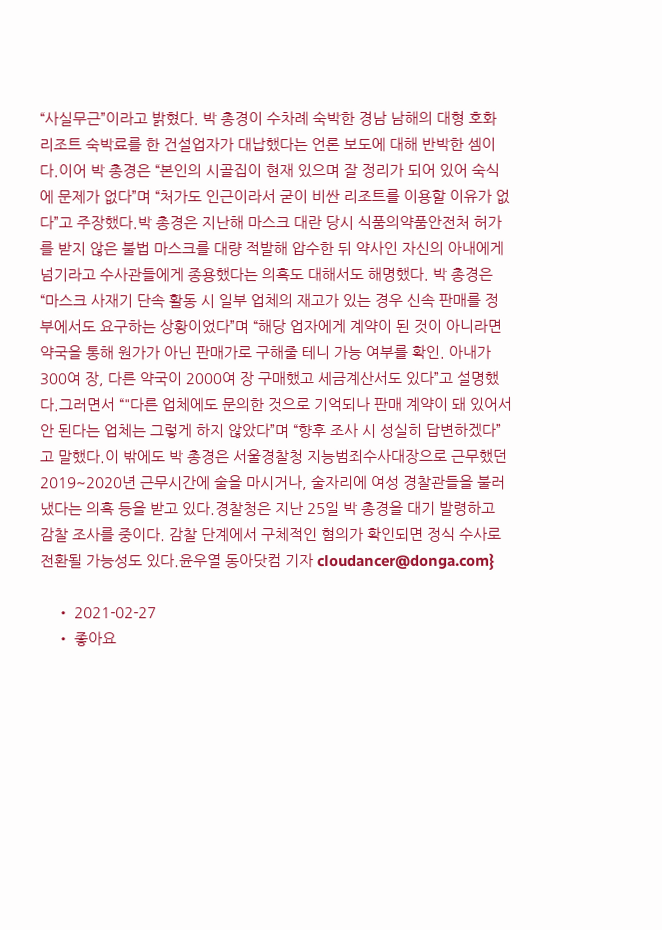“사실무근”이라고 밝혔다. 박 총경이 수차례 숙박한 경남 남해의 대형 호화 리조트 숙박료를 한 건설업자가 대납했다는 언론 보도에 대해 반박한 셈이다.이어 박 총경은 “본인의 시골집이 현재 있으며 잘 정리가 되어 있어 숙식에 문제가 없다”며 “처가도 인근이라서 굳이 비싼 리조트를 이용할 이유가 없다”고 주장했다.박 총경은 지난해 마스크 대란 당시 식품의약품안전처 허가를 받지 않은 불법 마스크를 대량 적발해 압수한 뒤 약사인 자신의 아내에게 넘기라고 수사관들에게 종용했다는 의혹도 대해서도 해명했다. 박 총경은 “마스크 사재기 단속 활동 시 일부 업체의 재고가 있는 경우 신속 판매를 정부에서도 요구하는 상황이었다”며 “해당 업자에게 계약이 된 것이 아니라면 약국을 통해 원가가 아닌 판매가로 구해줄 테니 가능 여부를 확인. 아내가 300여 장, 다른 약국이 2000여 장 구매했고 세금계산서도 있다”고 설명했다.그러면서 “"다른 업체에도 문의한 것으로 기억되나 판매 계약이 돼 있어서 안 된다는 업체는 그렇게 하지 않았다”며 “향후 조사 시 성실히 답변하겠다”고 말했다.이 밖에도 박 총경은 서울경찰청 지능범죄수사대장으로 근무했던 2019~2020년 근무시간에 술을 마시거나, 술자리에 여성 경찰관들을 불러냈다는 의혹 등을 받고 있다.경찰청은 지난 25일 박 총경을 대기 발령하고 감찰 조사를 중이다. 감찰 단계에서 구체적인 혐의가 확인되면 정식 수사로 전환될 가능성도 있다.윤우열 동아닷컴 기자 cloudancer@donga.com}

    • 2021-02-27
    • 좋아요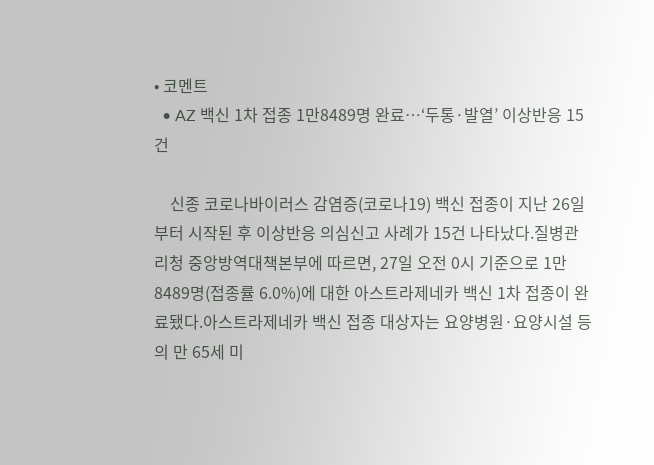• 코멘트
  • AZ 백신 1차 접종 1만8489명 완료…‘두통·발열’ 이상반응 15건

    신종 코로나바이러스 감염증(코로나19) 백신 접종이 지난 26일부터 시작된 후 이상반응 의심신고 사례가 15건 나타났다.질병관리청 중앙방역대책본부에 따르면, 27일 오전 0시 기준으로 1만8489명(접종률 6.0%)에 대한 아스트라제네카 백신 1차 접종이 완료됐다.아스트라제네카 백신 접종 대상자는 요양병원·요양시설 등의 만 65세 미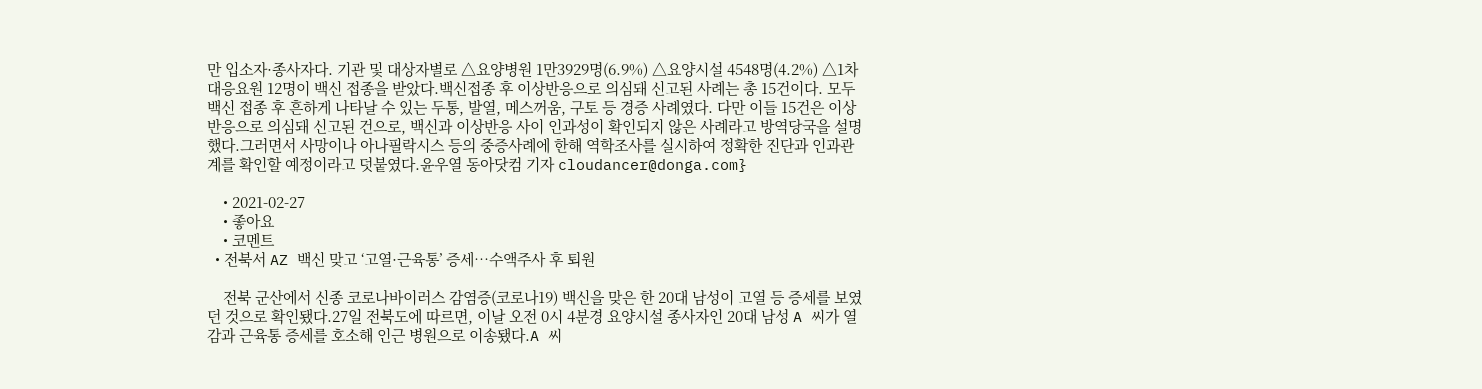만 입소자·종사자다. 기관 및 대상자별로 △요양병원 1만3929명(6.9%) △요양시설 4548명(4.2%) △1차 대응요원 12명이 백신 접종을 받았다.백신접종 후 이상반응으로 의심돼 신고된 사례는 총 15건이다. 모두 백신 접종 후 흔하게 나타날 수 있는 두통, 발열, 메스꺼움, 구토 등 경증 사례였다. 다만 이들 15건은 이상반응으로 의심돼 신고된 건으로, 백신과 이상반응 사이 인과성이 확인되지 않은 사례라고 방역당국을 설명했다.그러면서 사망이나 아나필락시스 등의 중증사례에 한해 역학조사를 실시하여 정확한 진단과 인과관계를 확인할 예정이라고 덧붙였다.윤우열 동아닷컴 기자 cloudancer@donga.com}

    • 2021-02-27
    • 좋아요
    • 코멘트
  • 전북서 AZ 백신 맞고 ‘고열·근육통’ 증세…수액주사 후 퇴원

    전북 군산에서 신종 코로나바이러스 감염증(코로나19) 백신을 맞은 한 20대 남성이 고열 등 증세를 보였던 것으로 확인됐다.27일 전북도에 따르면, 이날 오전 0시 4분경 요양시설 종사자인 20대 남성 A 씨가 열감과 근육통 증세를 호소해 인근 병원으로 이송됐다.A 씨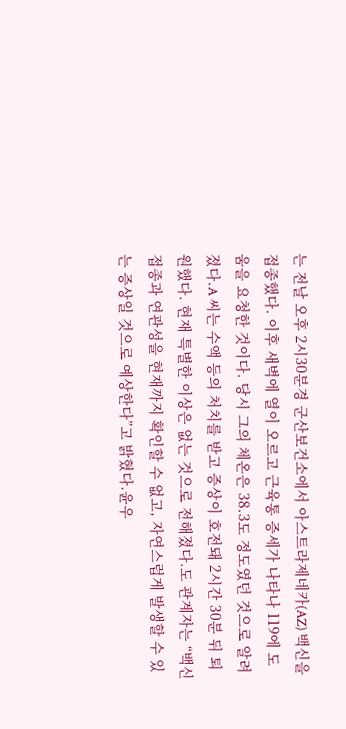는 전날 오후 2시30분경 군산보건소에서 아스트라제네카(AZ) 백신을 접종했다. 이후 새벽에 열이 오르고 근육통 증세가 나타나 119에 도움을 요청한 것이다. 당시 그의 체온은 38.3도 정도였던 것으로 알려졌다.A 씨는 수액 등의 처치를 받고 증상이 호전돼 2시간 30분 뒤 퇴원했다. 현재 특별한 이상은 없는 것으로 전해졌다.도 관계자는 “백신 접종과 연관성을 현재까지 확인할 수 없고, 자연스럽게 발생할 수 있는 증상일 것으로 예상한다”고 밝혔다.윤우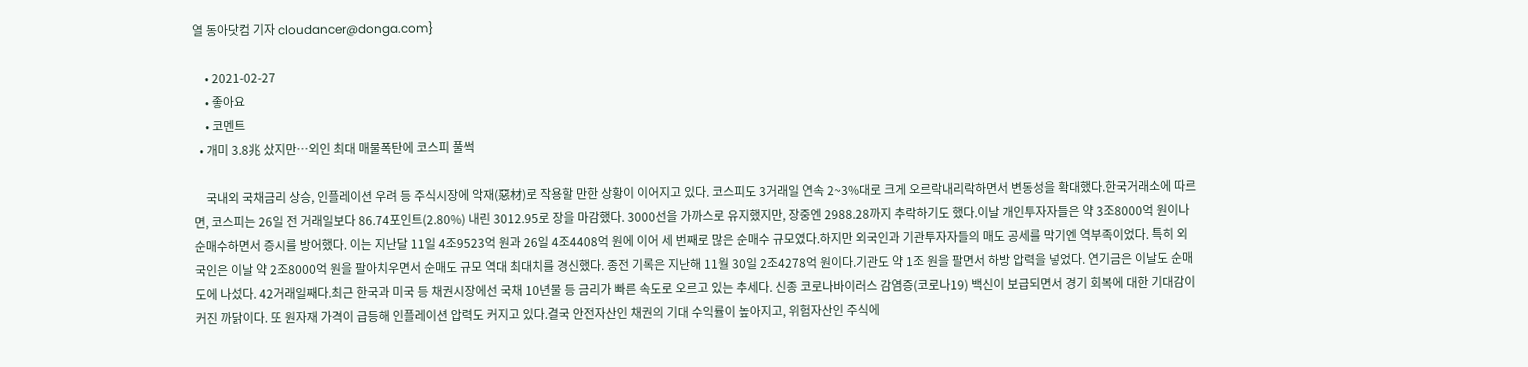열 동아닷컴 기자 cloudancer@donga.com}

    • 2021-02-27
    • 좋아요
    • 코멘트
  • 개미 3.8兆 샀지만…외인 최대 매물폭탄에 코스피 풀썩

    국내외 국채금리 상승, 인플레이션 우려 등 주식시장에 악재(惡材)로 작용할 만한 상황이 이어지고 있다. 코스피도 3거래일 연속 2~3%대로 크게 오르락내리락하면서 변동성을 확대했다.한국거래소에 따르면, 코스피는 26일 전 거래일보다 86.74포인트(2.80%) 내린 3012.95로 장을 마감했다. 3000선을 가까스로 유지했지만, 장중엔 2988.28까지 추락하기도 했다.이날 개인투자자들은 약 3조8000억 원이나 순매수하면서 증시를 방어했다. 이는 지난달 11일 4조9523억 원과 26일 4조4408억 원에 이어 세 번째로 많은 순매수 규모였다.하지만 외국인과 기관투자자들의 매도 공세를 막기엔 역부족이었다. 특히 외국인은 이날 약 2조8000억 원을 팔아치우면서 순매도 규모 역대 최대치를 경신했다. 종전 기록은 지난해 11월 30일 2조4278억 원이다.기관도 약 1조 원을 팔면서 하방 압력을 넣었다. 연기금은 이날도 순매도에 나섰다. 42거래일째다.최근 한국과 미국 등 채권시장에선 국채 10년물 등 금리가 빠른 속도로 오르고 있는 추세다. 신종 코로나바이러스 감염증(코로나19) 백신이 보급되면서 경기 회복에 대한 기대감이 커진 까닭이다. 또 원자재 가격이 급등해 인플레이션 압력도 커지고 있다.결국 안전자산인 채권의 기대 수익률이 높아지고, 위험자산인 주식에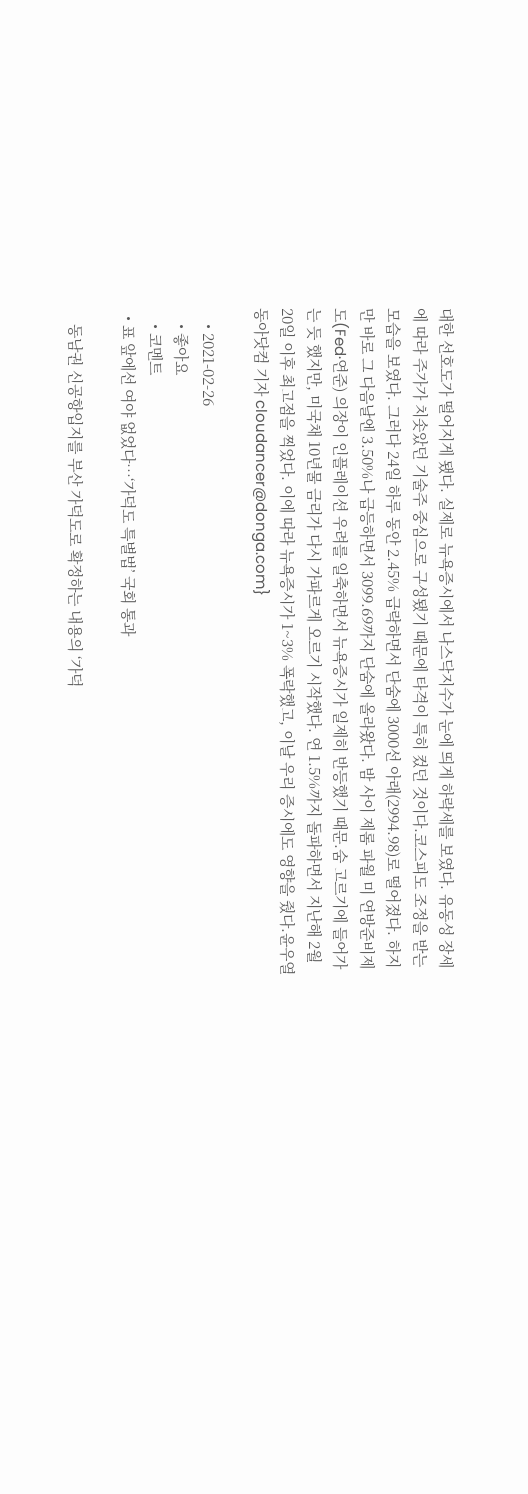대한 선호도가 떨어지게 됐다. 실제로 뉴욕증시에서 나스닥지수가 눈에 띄게 하락세를 보였다. 유동성 장세에 따라 주가가 치솟았던 기술주 중심으로 구성됐기 때문에 타격이 특히 컸던 것이다.코스피도 조정을 받는 모습을 보였다. 그러다 24일 하루 동안 2.45% 급락하면서 단숨에 3000선 아래(2994.98)로 떨어졌다. 하지만 바로 그 다음날엔 3.50%나 급등하면서 3099.69까지 단숨에 올라왔다. 밤 사이 제롬 파월 미 연방준비제도(Fed·연준) 의장이 인플레이션 우려를 일축하면서 뉴욕증시가 일제히 반등했기 때문.숨 고르기에 들어가는 듯 했지만, 미국채 10년물 금리가 다시 가파르게 오르기 시작했다. 연 1.5%까지 돌파하면서 지난해 2월 20일 이후 최고점을 찍었다. 이에 따라 뉴욕증시가 1~3% 폭락했고, 이날 우리 증시에도 영향을 줬다.윤우열 동아닷컴 기자 cloudancer@donga.com}

    • 2021-02-26
    • 좋아요
    • 코멘트
  • 표 앞에선 여야 없었다…‘가덕도 특별법’ 국회 통과

    동남권 신공항입지를 부산 가덕도로 확정하는 내용의 ‘가덕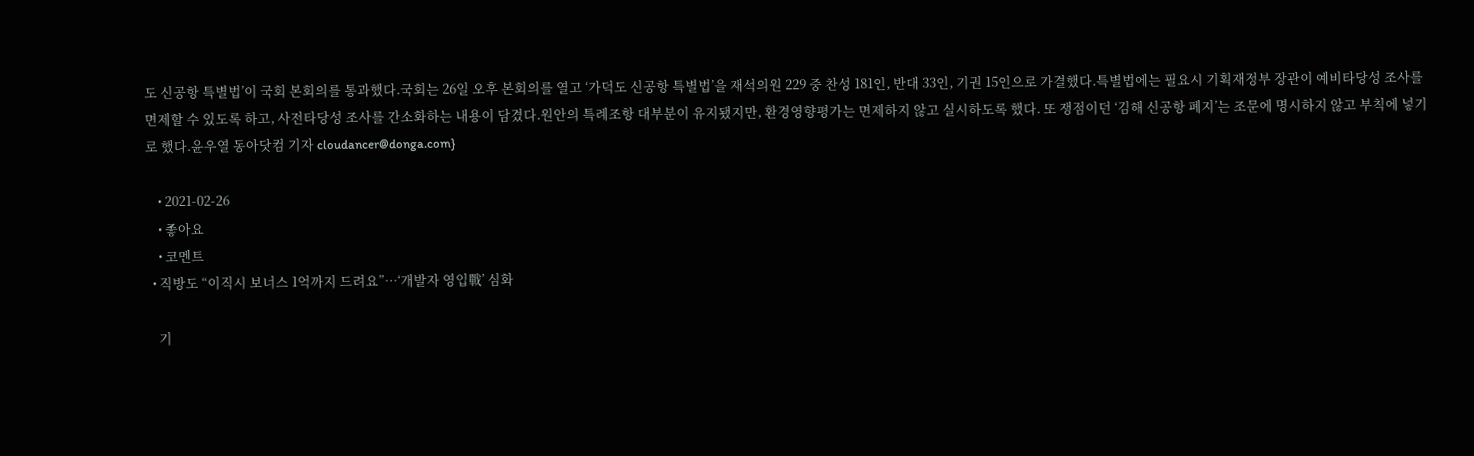도 신공항 특별법’이 국회 본회의를 통과했다.국회는 26일 오후 본회의를 열고 ‘가덕도 신공항 특별법’을 재석의원 229 중 찬성 181인, 반대 33인, 기권 15인으로 가결했다.특별법에는 필요시 기획재정부 장관이 예비타당성 조사를 면제할 수 있도록 하고, 사전타당성 조사를 간소화하는 내용이 담겼다.원안의 특례조항 대부분이 유지됐지만, 환경영향평가는 면제하지 않고 실시하도록 했다. 또 쟁점이던 ‘김해 신공항 폐지’는 조문에 명시하지 않고 부칙에 넣기로 했다.윤우열 동아닷컴 기자 cloudancer@donga.com}

    • 2021-02-26
    • 좋아요
    • 코멘트
  • 직방도 “이직시 보너스 1억까지 드려요”…‘개발자 영입戰’ 심화

    기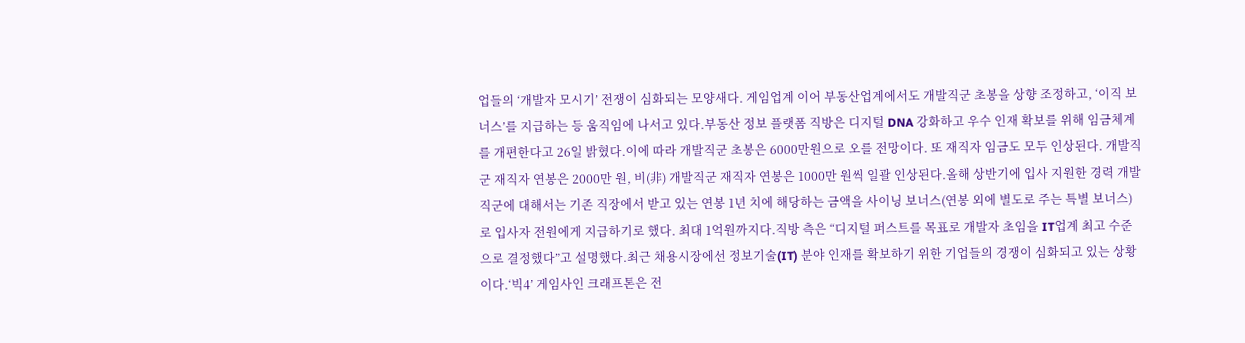업들의 ‘개발자 모시기’ 전쟁이 심화되는 모양새다. 게임업계 이어 부동산업계에서도 개발직군 초봉을 상향 조정하고, ‘이직 보너스’를 지급하는 등 움직임에 나서고 있다.부동산 정보 플랫폼 직방은 디지털 DNA 강화하고 우수 인재 확보를 위해 임금체계를 개편한다고 26일 밝혔다.이에 따라 개발직군 초봉은 6000만원으로 오를 전망이다. 또 재직자 임금도 모두 인상된다. 개발직군 재직자 연봉은 2000만 원, 비(非) 개발직군 재직자 연봉은 1000만 원씩 일괄 인상된다.올해 상반기에 입사 지원한 경력 개발직군에 대해서는 기존 직장에서 받고 있는 연봉 1년 치에 해당하는 금액을 사이닝 보너스(연봉 외에 별도로 주는 특별 보너스)로 입사자 전원에게 지급하기로 했다. 최대 1억원까지다.직방 측은 “디지털 퍼스트를 목표로 개발자 초임을 IT업계 최고 수준으로 결정했다”고 설명했다.최근 채용시장에선 정보기술(IT) 분야 인재를 확보하기 위한 기업들의 경쟁이 심화되고 있는 상황이다.‘빅4’ 게임사인 크래프톤은 전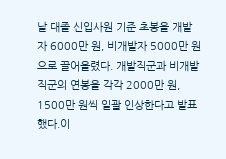날 대졸 신입사원 기준 초봉을 개발자 6000만 원, 비개발자 5000만 원으로 끌어올렸다. 개발직군과 비개발직군의 연봉을 각각 2000만 원, 1500만 원씩 일괄 인상한다고 발표했다.이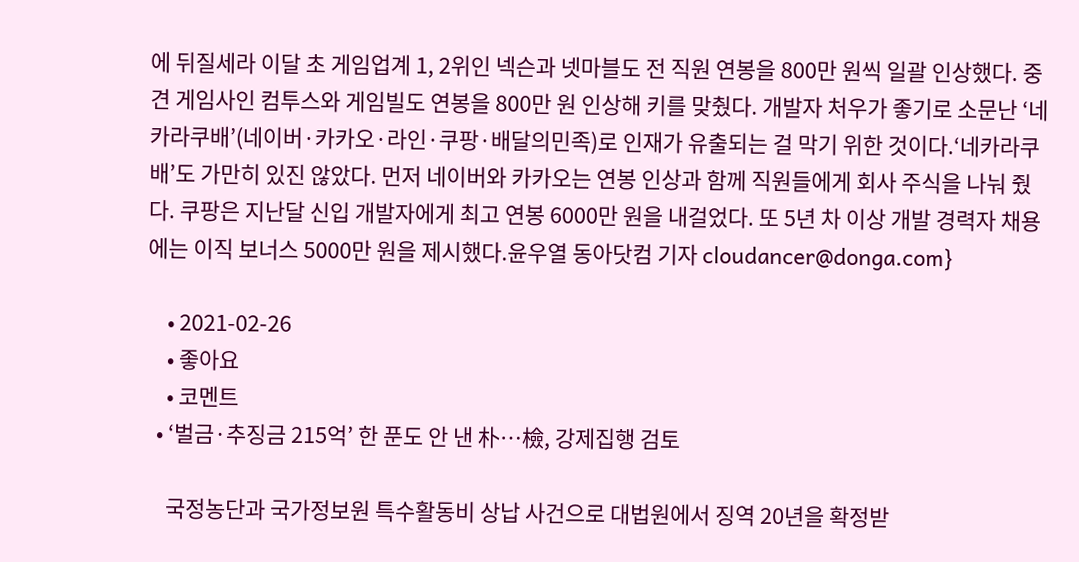에 뒤질세라 이달 초 게임업계 1, 2위인 넥슨과 넷마블도 전 직원 연봉을 800만 원씩 일괄 인상했다. 중견 게임사인 컴투스와 게임빌도 연봉을 800만 원 인상해 키를 맞췄다. 개발자 처우가 좋기로 소문난 ‘네카라쿠배’(네이버·카카오·라인·쿠팡·배달의민족)로 인재가 유출되는 걸 막기 위한 것이다.‘네카라쿠배’도 가만히 있진 않았다. 먼저 네이버와 카카오는 연봉 인상과 함께 직원들에게 회사 주식을 나눠 줬다. 쿠팡은 지난달 신입 개발자에게 최고 연봉 6000만 원을 내걸었다. 또 5년 차 이상 개발 경력자 채용에는 이직 보너스 5000만 원을 제시했다.윤우열 동아닷컴 기자 cloudancer@donga.com}

    • 2021-02-26
    • 좋아요
    • 코멘트
  • ‘벌금·추징금 215억’ 한 푼도 안 낸 朴…檢, 강제집행 검토

    국정농단과 국가정보원 특수활동비 상납 사건으로 대법원에서 징역 20년을 확정받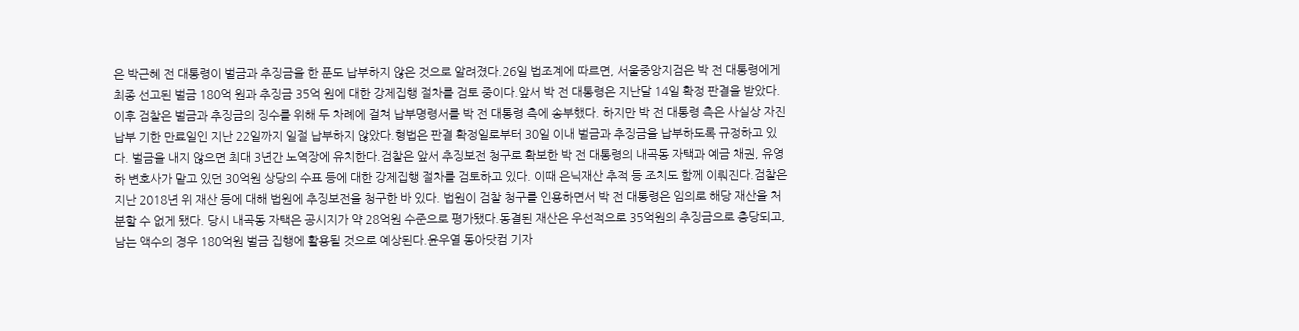은 박근혜 전 대통령이 벌금과 추징금을 한 푼도 납부하지 않은 것으로 알려졌다.26일 법조계에 따르면, 서울중앙지검은 박 전 대통령에게 최종 선고된 벌금 180억 원과 추징금 35억 원에 대한 강제집행 절차를 검토 중이다.앞서 박 전 대통령은 지난달 14일 확정 판결을 받았다. 이후 검찰은 벌금과 추징금의 징수를 위해 두 차례에 걸쳐 납부명령서를 박 전 대통령 측에 송부했다. 하지만 박 전 대통령 측은 사실상 자진 납부 기한 만료일인 지난 22일까지 일절 납부하지 않았다.형법은 판결 확정일로부터 30일 이내 벌금과 추징금을 납부하도록 규정하고 있다. 벌금을 내지 않으면 최대 3년간 노역장에 유치한다.검찰은 앞서 추징보전 청구로 확보한 박 전 대통령의 내곡동 자택과 예금 채권, 유영하 변호사가 맡고 있던 30억원 상당의 수표 등에 대한 강제집행 절차를 검토하고 있다. 이때 은닉재산 추적 등 조치도 함께 이뤄진다.검찰은 지난 2018년 위 재산 등에 대해 법원에 추징보전을 청구한 바 있다. 법원이 검찰 청구를 인용하면서 박 전 대통령은 임의로 해당 재산을 처분할 수 없게 됐다. 당시 내곡동 자택은 공시지가 약 28억원 수준으로 평가됐다.동결된 재산은 우선적으로 35억원의 추징금으로 충당되고, 남는 액수의 경우 180억원 벌금 집행에 활용될 것으로 예상된다.윤우열 동아닷컴 기자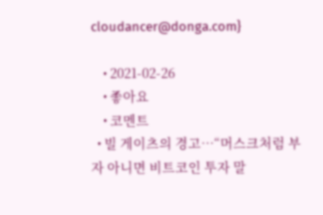cloudancer@donga.com}

    • 2021-02-26
    • 좋아요
    • 코멘트
  • 빌 게이츠의 경고…“머스크처럼 부자 아니면 비트코인 투자 말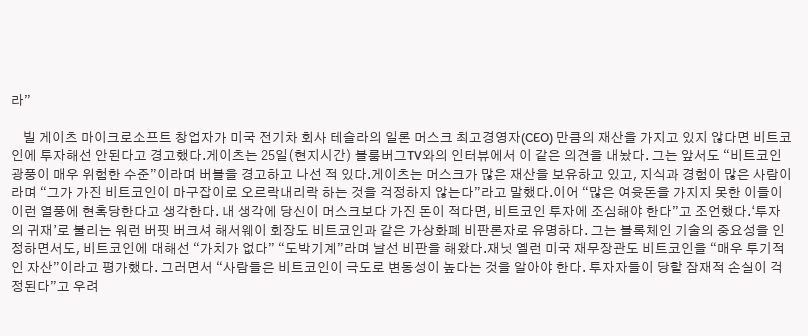라”

    빌 게이츠 마이크로소프트 창업자가 미국 전기차 회사 테슬라의 일론 머스크 최고경영자(CEO) 만큼의 재산을 가지고 있지 않다면 비트코인에 투자해선 안된다고 경고했다.게이츠는 25일(현지시간) 블룸버그TV와의 인터뷰에서 이 같은 의견을 내놨다. 그는 앞서도 “비트코인 광풍이 매우 위험한 수준”이라며 버블을 경고하고 나선 적 있다.게이츠는 머스크가 많은 재산을 보유하고 있고, 지식과 경험이 많은 사람이라며 “그가 가진 비트코인이 마구잡이로 오르락내리락 하는 것을 걱정하지 않는다”라고 말했다.이어 “많은 여윳돈을 가지지 못한 이들이 이런 열풍에 현혹당한다고 생각한다. 내 생각에 당신이 머스크보다 가진 돈이 적다면, 비트코인 투자에 조심해야 한다”고 조언했다.‘투자의 귀재’로 불리는 워런 버핏 버크셔 해서웨이 회장도 비트코인과 같은 가상화폐 비판론자로 유명하다. 그는 블록체인 기술의 중요성을 인정하면서도, 비트코인에 대해선 “가치가 없다” “도박기계”라며 날선 비판을 해왔다.재닛 옐런 미국 재무장관도 비트코인을 “매우 투기적인 자산”이라고 평가했다. 그러면서 “사람들은 비트코인이 극도로 변동성이 높다는 것을 알아야 한다. 투자자들이 당할 잠재적 손실이 걱정된다”고 우려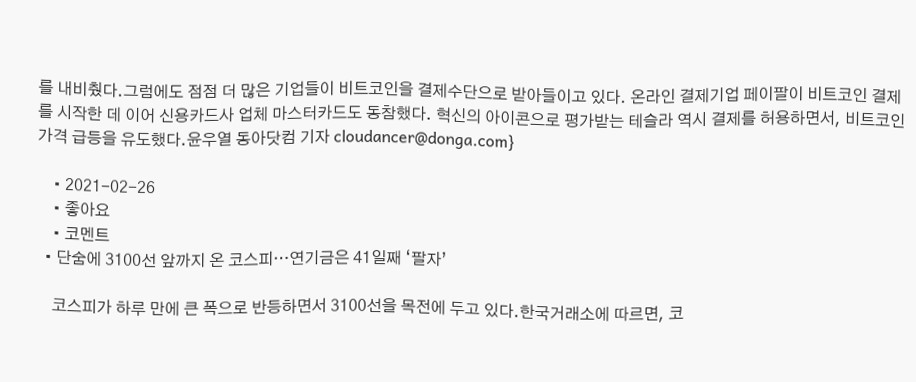를 내비췄다.그럼에도 점점 더 많은 기업들이 비트코인을 결제수단으로 받아들이고 있다. 온라인 결제기업 페이팔이 비트코인 결제를 시작한 데 이어 신용카드사 업체 마스터카드도 동참했다. 혁신의 아이콘으로 평가받는 테슬라 역시 결제를 허용하면서, 비트코인 가격 급등을 유도했다.윤우열 동아닷컴 기자 cloudancer@donga.com}

    • 2021-02-26
    • 좋아요
    • 코멘트
  • 단숨에 3100선 앞까지 온 코스피…연기금은 41일째 ‘팔자’

    코스피가 하루 만에 큰 폭으로 반등하면서 3100선을 목전에 두고 있다.한국거래소에 따르면, 코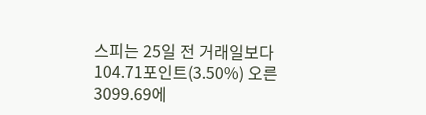스피는 25일 전 거래일보다 104.71포인트(3.50%) 오른 3099.69에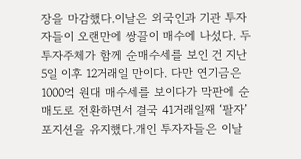장을 마감했다.이날은 외국인과 기관 투자자들이 오랜만에 쌍끌이 매수에 나섰다. 두 투자주체가 함께 순매수세를 보인 건 지난 5일 이후 12거래일 만이다. 다만 연기금은 1000억 원대 매수세를 보이다가 막판에 순매도로 전환하면서 결국 41거래일째 ‘팔자’ 포지션을 유지했다.개인 투자자들은 이날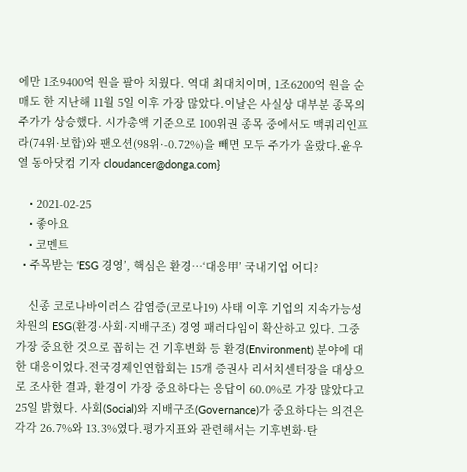에만 1조9400억 원을 팔아 치웠다. 역대 최대치이며, 1조6200억 원을 순매도 한 지난해 11월 5일 이후 가장 많았다.이날은 사실상 대부분 종목의 주가가 상승했다. 시가총액 기준으로 100위권 종목 중에서도 맥쿼리인프라(74위·보합)와 팬오션(98위·-0.72%)을 빼면 모두 주가가 올랐다.윤우열 동아닷컴 기자 cloudancer@donga.com}

    • 2021-02-25
    • 좋아요
    • 코멘트
  • 주목받는 ‘ESG 경영’, 핵심은 환경…‘대응甲’ 국내기업 어디?

    신종 코로나바이러스 감염증(코로나19) 사태 이후 기업의 지속가능성 차원의 ESG(환경·사회·지배구조) 경영 패러다임이 확산하고 있다. 그중 가장 중요한 것으로 꼽히는 건 기후변화 등 환경(Environment) 분야에 대한 대응이었다.전국경제인연합회는 15개 증권사 리서치센터장을 대상으로 조사한 결과, 환경이 가장 중요하다는 응답이 60.0%로 가장 많았다고 25일 밝혔다. 사회(Social)와 지배구조(Governance)가 중요하다는 의견은 각각 26.7%와 13.3%였다.평가지표와 관련해서는 기후변화·탄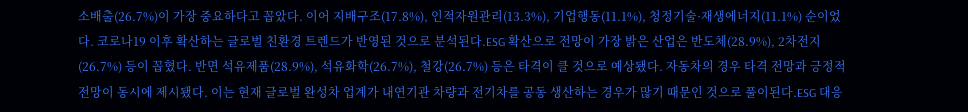소배출(26.7%)이 가장 중요하다고 꼽았다. 이어 지배구조(17.8%), 인적자원관리(13.3%), 기업행동(11.1%), 청정기술·재생에너지(11.1%) 순이었다. 코로나19 이후 확산하는 글로벌 친환경 트렌드가 반영된 것으로 분석된다.ESG 확산으로 전망이 가장 밝은 산업은 반도체(28.9%), 2차전지(26.7%) 등이 꼽혔다. 반면 석유제품(28.9%), 석유화학(26.7%), 철강(26.7%) 등은 타격이 클 것으로 예상됐다. 자동차의 경우 타격 전망과 긍정적 전망이 동시에 제시됐다. 이는 현재 글로벌 완성차 업계가 내연기관 차량과 전기차를 공동 생산하는 경우가 많기 때문인 것으로 풀이된다.ESG 대응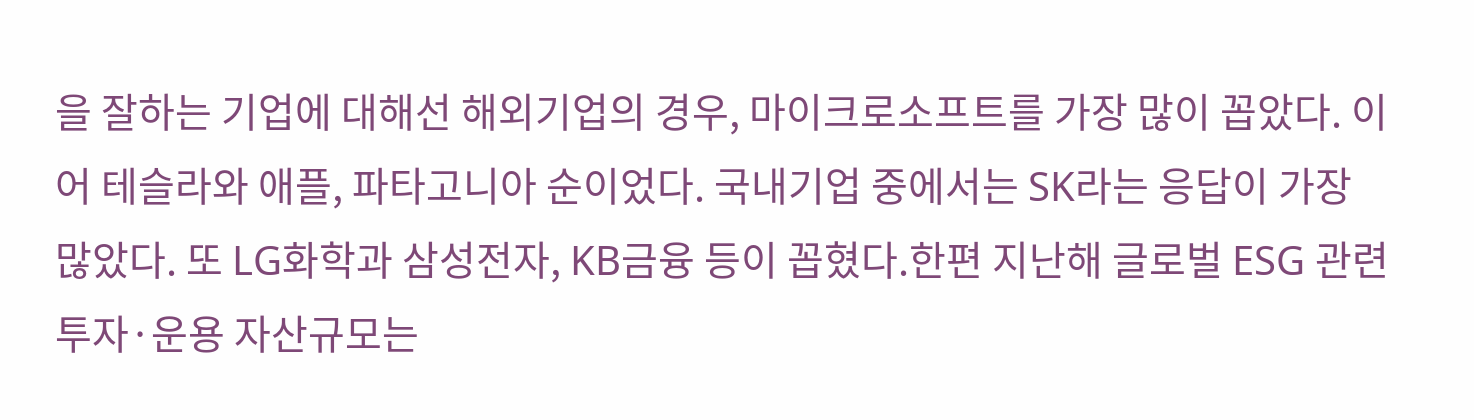을 잘하는 기업에 대해선 해외기업의 경우, 마이크로소프트를 가장 많이 꼽았다. 이어 테슬라와 애플, 파타고니아 순이었다. 국내기업 중에서는 SK라는 응답이 가장 많았다. 또 LG화학과 삼성전자, KB금융 등이 꼽혔다.한편 지난해 글로벌 ESG 관련 투자·운용 자산규모는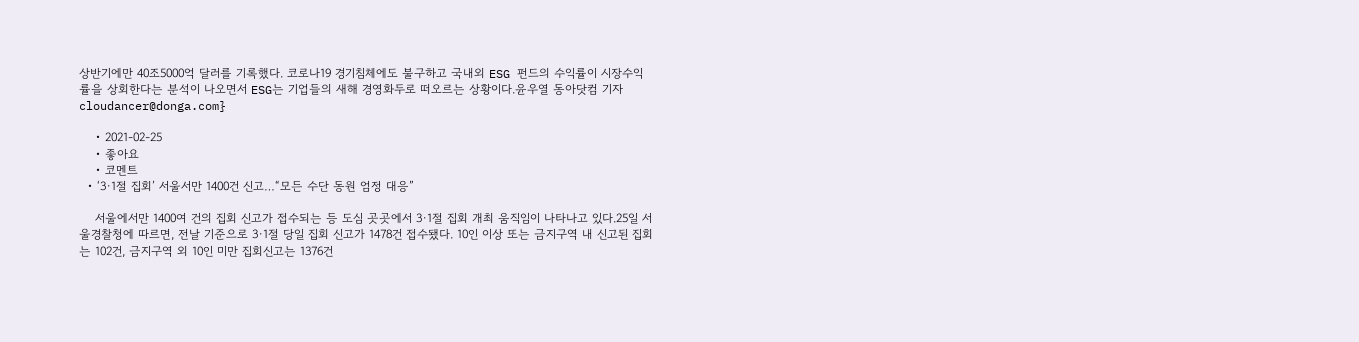상반기에만 40조5000억 달러를 기록했다. 코로나19 경기침체에도 불구하고 국내외 ESG 펀드의 수익률이 시장수익률을 상회한다는 분석이 나오면서 ESG는 기업들의 새해 경영화두로 떠오르는 상황이다.윤우열 동아닷컴 기자 cloudancer@donga.com}

    • 2021-02-25
    • 좋아요
    • 코멘트
  • ‘3·1절 집회’ 서울서만 1400건 신고…“모든 수단 동원 엄정 대응”

    서울에서만 1400여 건의 집회 신고가 접수되는 등 도심 곳곳에서 3·1절 집회 개최 움직임이 나타나고 있다.25일 서울경찰청에 따르면, 전날 기준으로 3·1절 당일 집회 신고가 1478건 접수됐다. 10인 이상 또는 금지구역 내 신고된 집회는 102건, 금지구역 외 10인 미만 집회신고는 1376건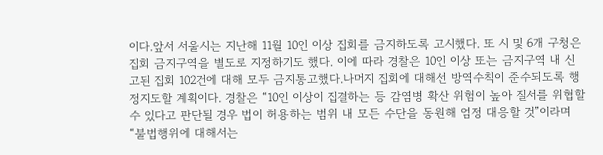이다.앞서 서울시는 지난해 11월 10인 이상 집회를 금지하도록 고시했다. 또 시 및 6개 구청은 집회 금지구역을 별도로 지정하기도 했다. 이에 따라 경찰은 10인 이상 또는 금지구역 내 신고된 집회 102건에 대해 모두 금지통고했다.나머지 집회에 대해선 방역수칙이 준수되도록 행정지도할 계획이다. 경찰은 “10인 이상이 집결하는 등 감염병 확산 위험이 높아 질서를 위협할 수 있다고 판단될 경우 법이 허용하는 범위 내 모든 수단을 동원해 엄정 대응할 것”이라며 “불법행위에 대해서는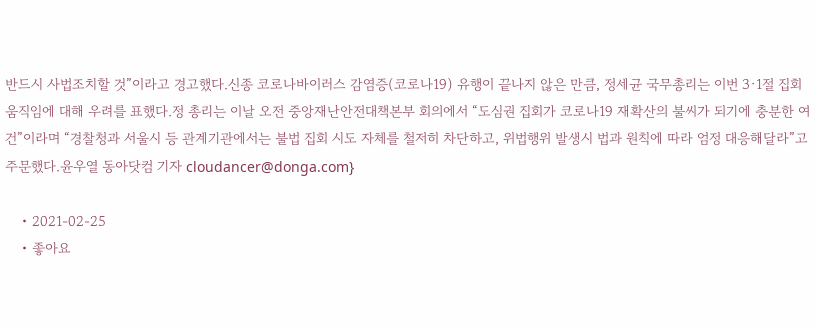반드시 사법조치할 것”이라고 경고했다.신종 코로나바이러스 감염증(코로나19) 유행이 끝나지 않은 만큼, 정세균 국무총리는 이번 3·1절 집회 움직임에 대해 우려를 표했다.정 총리는 이날 오전 중앙재난안전대책본부 회의에서 “도심권 집회가 코로나19 재확산의 불씨가 되기에 충분한 여건”이라며 “경찰청과 서울시 등 관계기관에서는 불법 집회 시도 자체를 철저히 차단하고, 위법행위 발생시 법과 원칙에 따라 엄정 대응해달라”고 주문했다.윤우열 동아닷컴 기자 cloudancer@donga.com}

    • 2021-02-25
    • 좋아요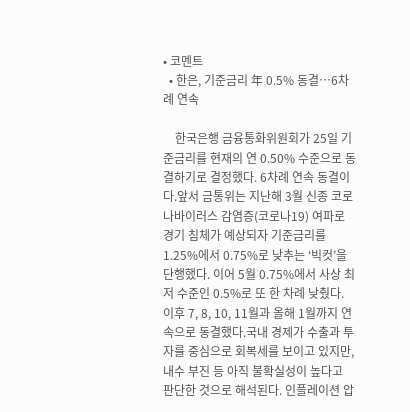• 코멘트
  • 한은, 기준금리 年 0.5% 동결…6차례 연속

    한국은행 금융통화위원회가 25일 기준금리를 현재의 연 0.50% 수준으로 동결하기로 결정했다. 6차례 연속 동결이다.앞서 금통위는 지난해 3월 신종 코로나바이러스 감염증(코로나19) 여파로 경기 침체가 예상되자 기준금리를 1.25%에서 0.75%로 낮추는 ‘빅컷’을 단행했다. 이어 5월 0.75%에서 사상 최저 수준인 0.5%로 또 한 차례 낮췄다. 이후 7, 8, 10, 11월과 올해 1월까지 연속으로 동결했다.국내 경제가 수출과 투자를 중심으로 회복세를 보이고 있지만, 내수 부진 등 아직 불확실성이 높다고 판단한 것으로 해석된다. 인플레이션 압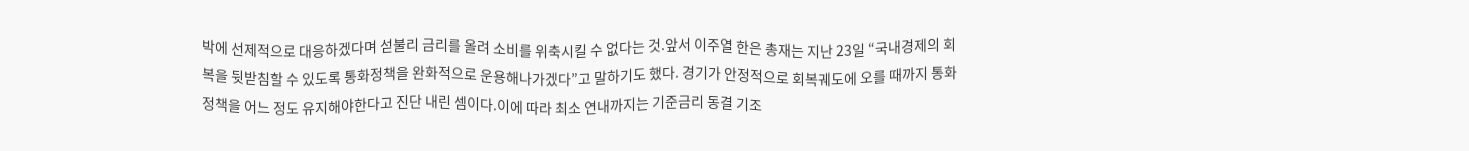박에 선제적으로 대응하겠다며 섣불리 금리를 올려 소비를 위축시킬 수 없다는 것.앞서 이주열 한은 총재는 지난 23일 “국내경제의 회복을 뒷받침할 수 있도록 통화정책을 완화적으로 운용해나가겠다”고 말하기도 했다. 경기가 안정적으로 회복궤도에 오를 때까지 통화정책을 어느 정도 유지해야한다고 진단 내린 셈이다.이에 따라 최소 연내까지는 기준금리 동결 기조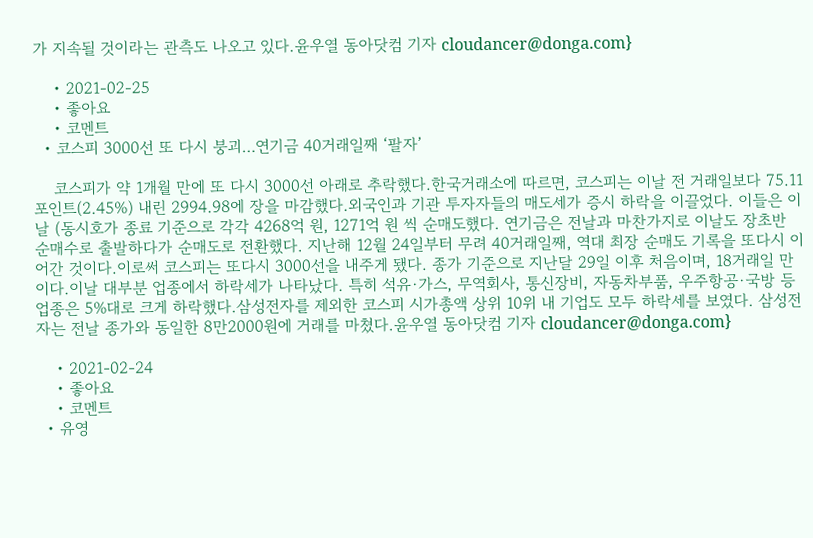가 지속될 것이라는 관측도 나오고 있다.윤우열 동아닷컴 기자 cloudancer@donga.com}

    • 2021-02-25
    • 좋아요
    • 코멘트
  • 코스피 3000선 또 다시 붕괴…연기금 40거래일째 ‘팔자’

    코스피가 약 1개월 만에 또 다시 3000선 아래로 추락했다.한국거래소에 따르면, 코스피는 이날 전 거래일보다 75.11포인트(2.45%) 내린 2994.98에 장을 마감했다.외국인과 기관 투자자들의 매도세가 증시 하락을 이끌었다. 이들은 이날 (동시호가 종료 기준으로 각각 4268억 원, 1271억 원 씩 순매도했다. 연기금은 전날과 마찬가지로 이날도 장초반 순매수로 출발하다가 순매도로 전환했다. 지난해 12월 24일부터 무려 40거래일째, 역대 최장 순매도 기록을 또다시 이어간 것이다.이로써 코스피는 또다시 3000선을 내주게 됐다. 종가 기준으로 지난달 29일 이후 처음이며, 18거래일 만이다.이날 대부분 업종에서 하락세가 나타났다. 특히 석유·가스, 무역회사, 통신장비, 자동차부품, 우주항공·국방 등 업종은 5%대로 크게 하락했다.삼성전자를 제외한 코스피 시가총액 상위 10위 내 기업도 모두 하락세를 보였다. 삼성전자는 전날 종가와 동일한 8만2000원에 거래를 마쳤다.윤우열 동아닷컴 기자 cloudancer@donga.com}

    • 2021-02-24
    • 좋아요
    • 코멘트
  • 유영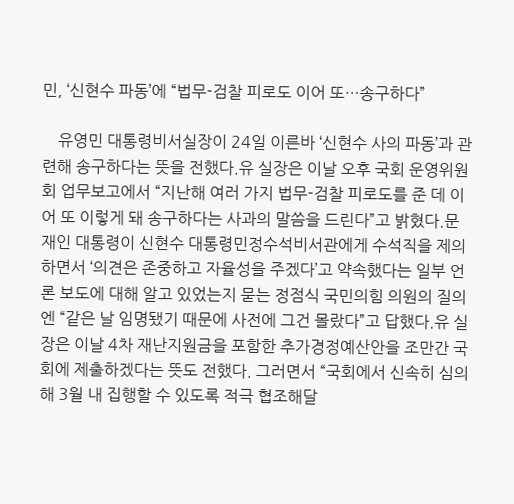민, ‘신현수 파동’에 “법무-검찰 피로도 이어 또…송구하다”

    유영민 대통령비서실장이 24일 이른바 ‘신현수 사의 파동’과 관련해 송구하다는 뜻을 전했다.유 실장은 이날 오후 국회 운영위원회 업무보고에서 “지난해 여러 가지 법무-검찰 피로도를 준 데 이어 또 이렇게 돼 송구하다는 사과의 말씀을 드린다”고 밝혔다.문재인 대통령이 신현수 대통령민정수석비서관에게 수석직을 제의하면서 ‘의견은 존중하고 자율성을 주겠다’고 약속했다는 일부 언론 보도에 대해 알고 있었는지 묻는 정점식 국민의힘 의원의 질의엔 “같은 날 임명됐기 때문에 사전에 그건 몰랐다”고 답했다.유 실장은 이날 4차 재난지원금을 포함한 추가경정예산안을 조만간 국회에 제출하겠다는 뜻도 전했다. 그러면서 “국회에서 신속히 심의해 3월 내 집행할 수 있도록 적극 협조해달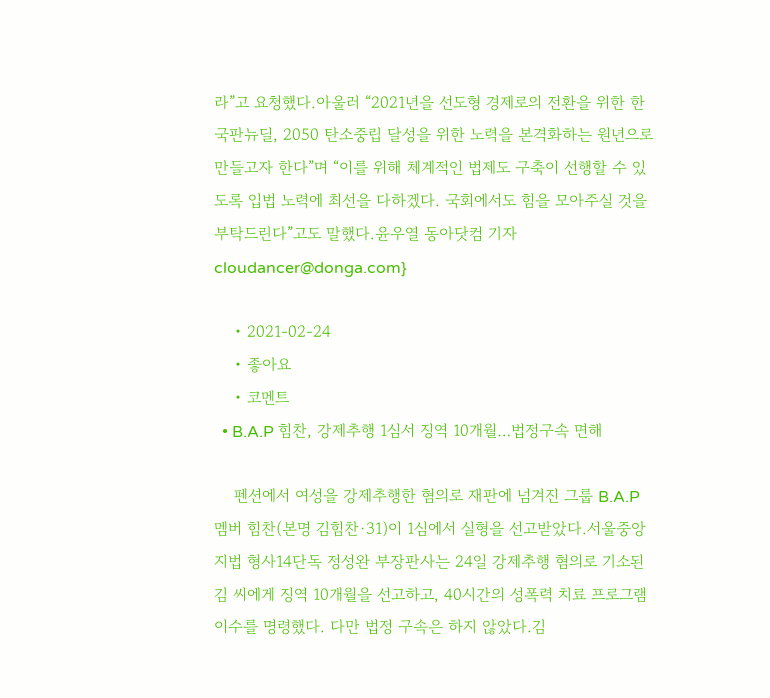라”고 요청했다.아울러 “2021년을 선도형 경제로의 전환을 위한 한국판뉴딜, 2050 탄소중립 달성을 위한 노력을 본격화하는 원년으로 만들고자 한다”며 “이를 위해 체계적인 법제도 구축이 선행할 수 있도록 입법 노력에 최선을 다하겠다. 국회에서도 힘을 모아주실 것을 부탁드린다”고도 말했다.윤우열 동아닷컴 기자 cloudancer@donga.com}

    • 2021-02-24
    • 좋아요
    • 코멘트
  • B.A.P 힘찬, 강제추행 1심서 징역 10개월…법정구속 면해

    펜션에서 여성을 강제추행한 혐의로 재판에 넘겨진 그룹 B.A.P 멤버 힘찬(본명 김힘찬·31)이 1심에서 실형을 선고받았다.서울중앙지법 형사14단독 정성완 부장판사는 24일 강제추행 혐의로 기소된 김 씨에게 징역 10개월을 선고하고, 40시간의 성폭력 치료 프로그램 이수를 명령했다. 다만 법정 구속은 하지 않았다.김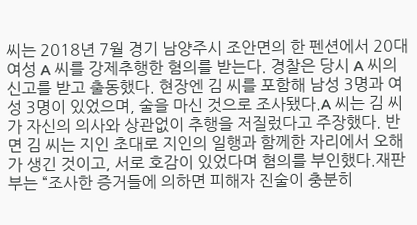씨는 2018년 7월 경기 남양주시 조안면의 한 펜션에서 20대 여성 A 씨를 강제추행한 혐의를 받는다. 경찰은 당시 A 씨의 신고를 받고 출동했다. 현장엔 김 씨를 포함해 남성 3명과 여성 3명이 있었으며, 술을 마신 것으로 조사됐다.A 씨는 김 씨가 자신의 의사와 상관없이 추행을 저질렀다고 주장했다. 반면 김 씨는 지인 초대로 지인의 일행과 함께한 자리에서 오해가 생긴 것이고, 서로 호감이 있었다며 혐의를 부인했다.재판부는 “조사한 증거들에 의하면 피해자 진술이 충분히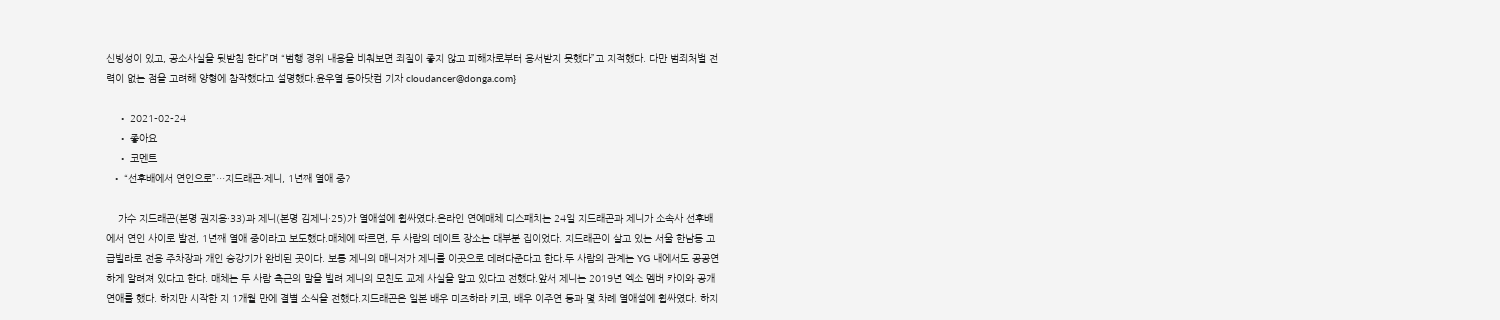신빙성이 있고, 공소사실을 뒷받침 한다”며 “범행 경위 내용을 비춰보면 죄질이 좋지 않고 피해자로부터 용서받지 못했다”고 지적했다. 다만 범죄처벌 전력이 없는 점을 고려해 양형에 참작했다고 설명했다.윤우열 동아닷컴 기자 cloudancer@donga.com}

    • 2021-02-24
    • 좋아요
    • 코멘트
  • “선후배에서 연인으로”…지드래곤·제니, 1년째 열애 중?

    가수 지드래곤(본명 권지용·33)과 제니(본명 김제니·25)가 열애설에 휩싸였다.온라인 연예매체 디스패치는 24일 지드래곤과 제니가 소속사 선후배에서 연인 사이로 발전, 1년째 열애 중이라고 보도했다.매체에 따르면, 두 사람의 데이트 장소는 대부분 집이었다. 지드래곤이 살고 있는 서울 한남동 고급빌라로 전용 주차장과 개인 승강기가 완비된 곳이다. 보통 제니의 매니저가 제니를 이곳으로 데려다준다고 한다.두 사람의 관계는 YG 내에서도 공공연하게 알려져 있다고 한다. 매체는 두 사람 측근의 말을 빌려 제니의 모친도 교제 사실을 알고 있다고 전했다.앞서 제니는 2019년 엑소 멤버 카이와 공개연애를 했다. 하지만 시작한 지 1개월 만에 결별 소식을 전했다.지드래곤은 일본 배우 미즈하라 키코, 배우 이주연 등과 몇 차례 열애설에 휩싸였다. 하지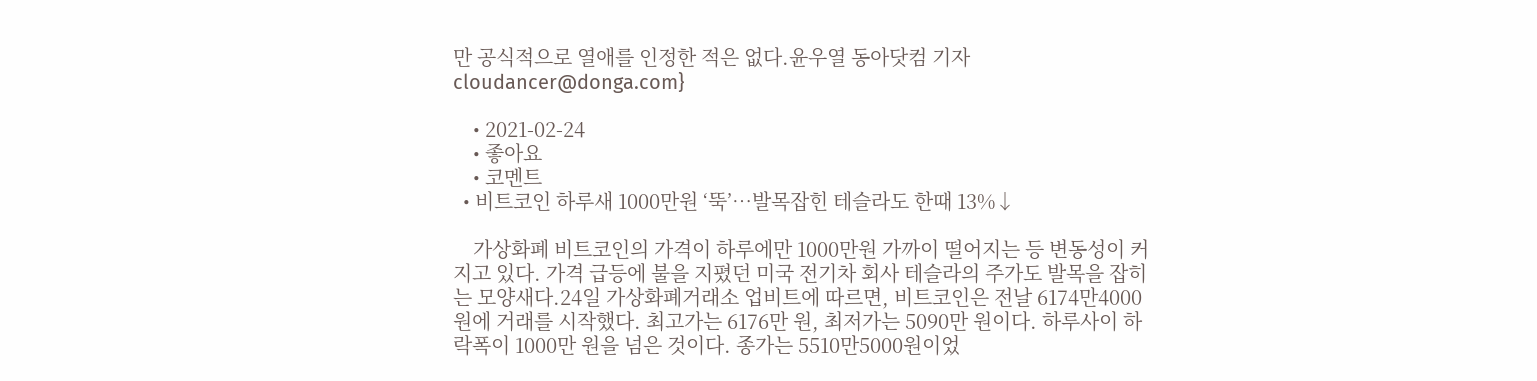만 공식적으로 열애를 인정한 적은 없다.윤우열 동아닷컴 기자 cloudancer@donga.com}

    • 2021-02-24
    • 좋아요
    • 코멘트
  • 비트코인 하루새 1000만원 ‘뚝’…발목잡힌 테슬라도 한때 13%↓

    가상화폐 비트코인의 가격이 하루에만 1000만원 가까이 떨어지는 등 변동성이 커지고 있다. 가격 급등에 불을 지폈던 미국 전기차 회사 테슬라의 주가도 발목을 잡히는 모양새다.24일 가상화폐거래소 업비트에 따르면, 비트코인은 전날 6174만4000원에 거래를 시작했다. 최고가는 6176만 원, 최저가는 5090만 원이다. 하루사이 하락폭이 1000만 원을 넘은 것이다. 종가는 5510만5000원이었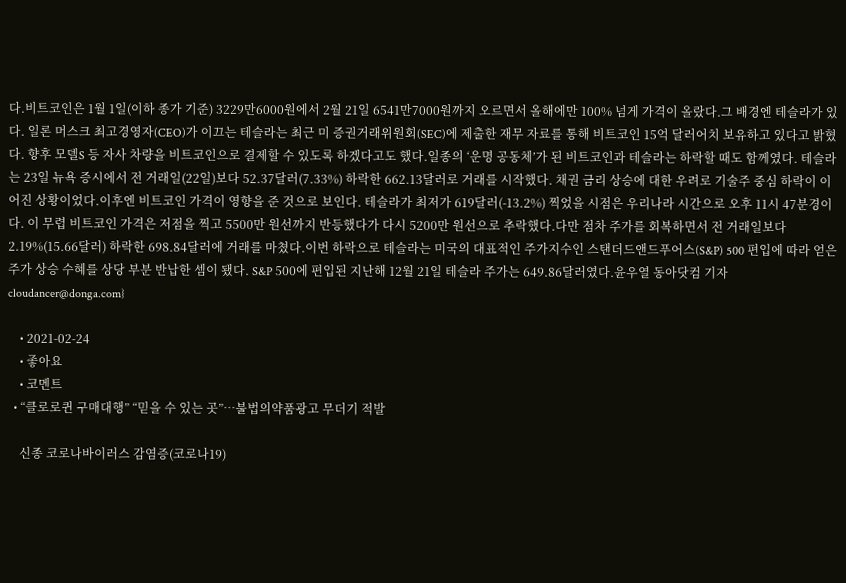다.비트코인은 1월 1일(이하 종가 기준) 3229만6000원에서 2월 21일 6541만7000원까지 오르면서 올해에만 100% 넘게 가격이 올랐다.그 배경엔 테슬라가 있다. 일론 머스크 최고경영자(CEO)가 이끄는 테슬라는 최근 미 증권거래위원회(SEC)에 제출한 재무 자료를 통해 비트코인 15억 달러어치 보유하고 있다고 밝혔다. 향후 모델S 등 자사 차량을 비트코인으로 결제할 수 있도록 하겠다고도 했다.일종의 ‘운명 공동체’가 된 비트코인과 테슬라는 하락할 때도 함께였다. 테슬라는 23일 뉴욕 증시에서 전 거래일(22일)보다 52.37달러(7.33%) 하락한 662.13달러로 거래를 시작했다. 채권 금리 상승에 대한 우려로 기술주 중심 하락이 이어진 상황이었다.이후엔 비트코인 가격이 영향을 준 것으로 보인다. 테슬라가 최저가 619달러(-13.2%) 찍었을 시점은 우리나라 시간으로 오후 11시 47분경이다. 이 무렵 비트코인 가격은 저점을 찍고 5500만 원선까지 반등했다가 다시 5200만 원선으로 추락했다.다만 점차 주가를 회복하면서 전 거래일보다 2.19%(15.66달러) 하락한 698.84달러에 거래를 마쳤다.이번 하락으로 테슬라는 미국의 대표적인 주가지수인 스탠더드앤드푸어스(S&P) 500 편입에 따라 얻은 주가 상승 수혜를 상당 부분 반납한 셈이 됐다. S&P 500에 편입된 지난해 12월 21일 테슬라 주가는 649.86달러였다.윤우열 동아닷컴 기자 cloudancer@donga.com}

    • 2021-02-24
    • 좋아요
    • 코멘트
  • “클로로퀸 구매대행” “믿을 수 있는 곳”…불법의약품광고 무더기 적발

    신종 코로나바이러스 감염증(코로나19)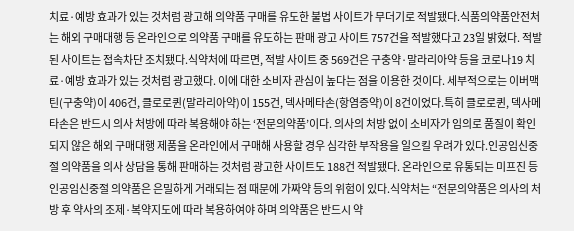치료·예방 효과가 있는 것처럼 광고해 의약품 구매를 유도한 불법 사이트가 무더기로 적발됐다.식품의약품안전처는 해외 구매대행 등 온라인으로 의약품 구매를 유도하는 판매 광고 사이트 757건을 적발했다고 23일 밝혔다. 적발된 사이트는 접속차단 조치됐다.식약처에 따르면, 적발 사이트 중 569건은 구충약·말라리아약 등을 코로나19 치료·예방 효과가 있는 것처럼 광고했다. 이에 대한 소비자 관심이 높다는 점을 이용한 것이다. 세부적으로는 이버맥틴(구충약)이 406건, 클로로퀸(말라리아약)이 155건, 덱사메타손(항염증약)이 8건이었다.특히 클로로퀸, 덱사메타손은 반드시 의사 처방에 따라 복용해야 하는 ‘전문의약품’이다. 의사의 처방 없이 소비자가 임의로 품질이 확인되지 않은 해외 구매대행 제품을 온라인에서 구매해 사용할 경우 심각한 부작용을 일으킬 우려가 있다.인공임신중절 의약품을 의사 상담을 통해 판매하는 것처럼 광고한 사이트도 188건 적발됐다. 온라인으로 유통되는 미프진 등 인공임신중절 의약품은 은밀하게 거래되는 점 때문에 가짜약 등의 위험이 있다.식약처는 “전문의약품은 의사의 처방 후 약사의 조제·복약지도에 따라 복용하여야 하며 의약품은 반드시 약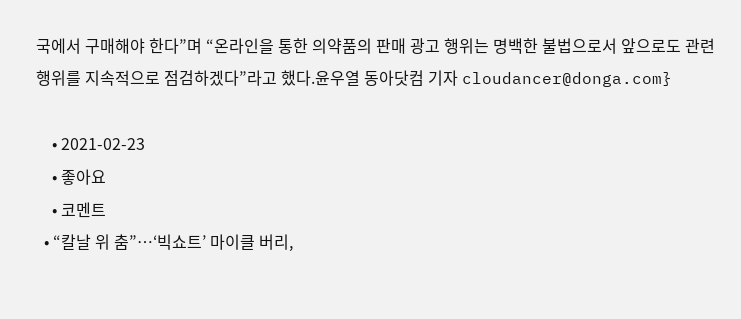국에서 구매해야 한다”며 “온라인을 통한 의약품의 판매 광고 행위는 명백한 불법으로서 앞으로도 관련 행위를 지속적으로 점검하겠다”라고 했다.윤우열 동아닷컴 기자 cloudancer@donga.com}

    • 2021-02-23
    • 좋아요
    • 코멘트
  • “칼날 위 춤”…‘빅쇼트’ 마이클 버리,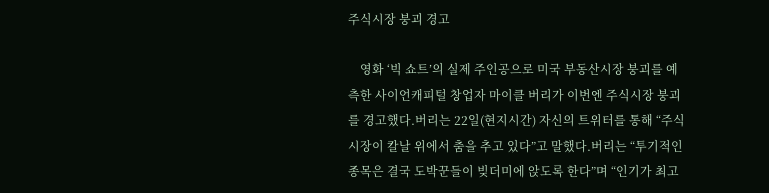주식시장 붕괴 경고

    영화 ‘빅 쇼트’의 실제 주인공으로 미국 부동산시장 붕괴를 예측한 사이언캐피털 창업자 마이클 버리가 이번엔 주식시장 붕괴를 경고했다.버리는 22일(현지시간) 자신의 트위터를 통해 “주식시장이 칼날 위에서 춤을 추고 있다”고 말했다.버리는 “투기적인 종목은 결국 도박꾼들이 빚더미에 앉도록 한다”며 “인기가 최고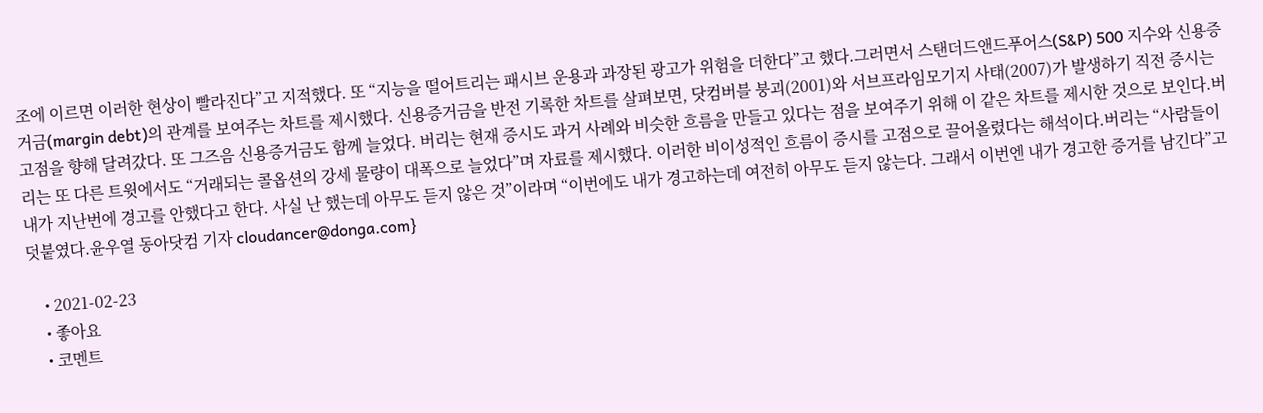조에 이르면 이러한 현상이 빨라진다”고 지적했다. 또 “지능을 떨어트리는 패시브 운용과 과장된 광고가 위험을 더한다”고 했다.그러면서 스탠더드앤드푸어스(S&P) 500 지수와 신용증거금(margin debt)의 관계를 보여주는 차트를 제시했다. 신용증거금을 반전 기록한 차트를 살펴보면, 닷컴버블 붕괴(2001)와 서브프라임모기지 사태(2007)가 발생하기 직전 증시는 고점을 향해 달려갔다. 또 그즈음 신용증거금도 함께 늘었다. 버리는 현재 증시도 과거 사례와 비슷한 흐름을 만들고 있다는 점을 보여주기 위해 이 같은 차트를 제시한 것으로 보인다.버리는 또 다른 트윗에서도 “거래되는 콜옵션의 강세 물량이 대폭으로 늘었다”며 자료를 제시했다. 이러한 비이성적인 흐름이 증시를 고점으로 끌어올렸다는 해석이다.버리는 “사람들이 내가 지난번에 경고를 안했다고 한다. 사실 난 했는데 아무도 듣지 않은 것”이라며 “이번에도 내가 경고하는데 여전히 아무도 듣지 않는다. 그래서 이번엔 내가 경고한 증거를 남긴다”고 덧붙였다.윤우열 동아닷컴 기자 cloudancer@donga.com}

    • 2021-02-23
    • 좋아요
    • 코멘트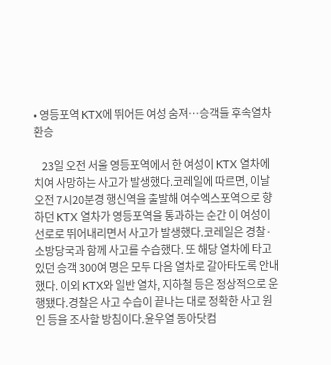• 영등포역 KTX에 뛰어든 여성 숨져…승객들 후속열차 환승

    23일 오전 서울 영등포역에서 한 여성이 KTX 열차에 치여 사망하는 사고가 발생했다.코레일에 따르면, 이날 오전 7시20분경 행신역을 출발해 여수엑스포역으로 향하던 KTX 열차가 영등포역을 통과하는 순간 이 여성이 선로로 뛰어내리면서 사고가 발생했다.코레일은 경찰·소방당국과 함께 사고를 수습했다. 또 해당 열차에 타고 있던 승객 300여 명은 모두 다음 열차로 갈아타도록 안내했다. 이외 KTX와 일반 열차, 지하철 등은 정상적으로 운행됐다.경찰은 사고 수습이 끝나는 대로 정확한 사고 원인 등을 조사할 방침이다.윤우열 동아닷컴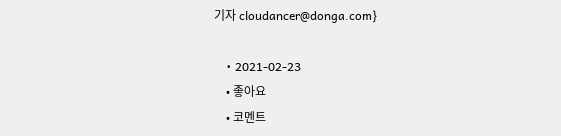기자 cloudancer@donga.com}

    • 2021-02-23
    • 좋아요
    • 코멘트